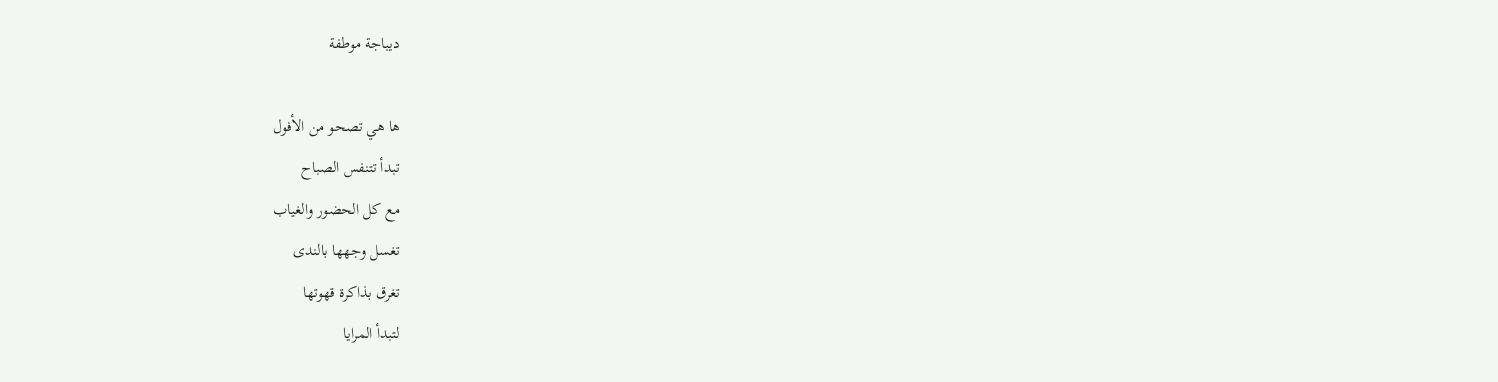ديباجة موطفة

ها هي تصحو من الأفول
تبدأ تتنفس الصباح
مع كل الحضور والغياب
تغسل وجهها بالندى
تغرق بذاكرة قهوتها
لتبدأ المرايا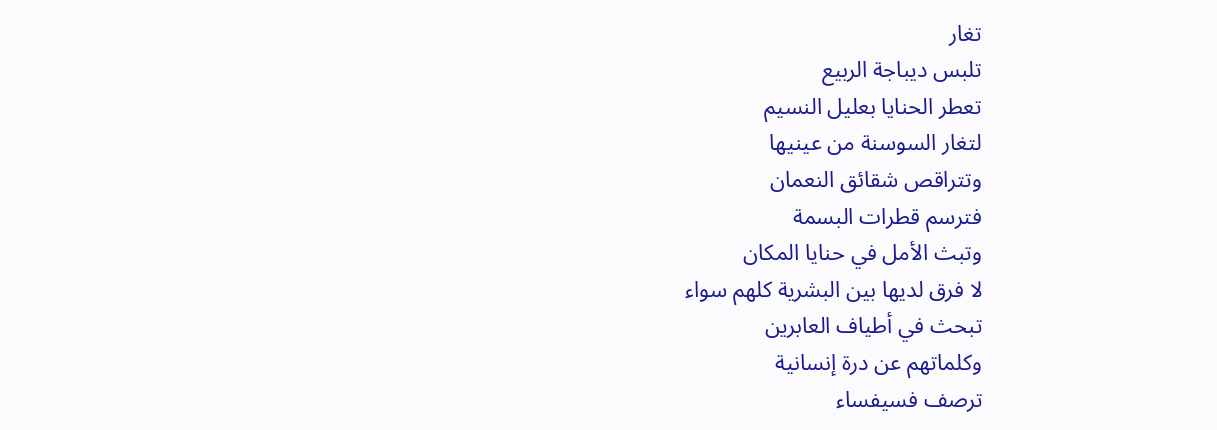تغار
تلبس ديباجة الربيع
تعطر الحنايا بعليل النسيم
لتغار السوسنة من عينيها
وتتراقص شقائق النعمان
فترسم قطرات البسمة
وتبث الأمل في حنايا المكان
لا فرق لديها بين البشرية كلهم سواء
تبحث في أطياف العابرين
وكلماتهم عن درة إنسانية
ترصف فسيفساء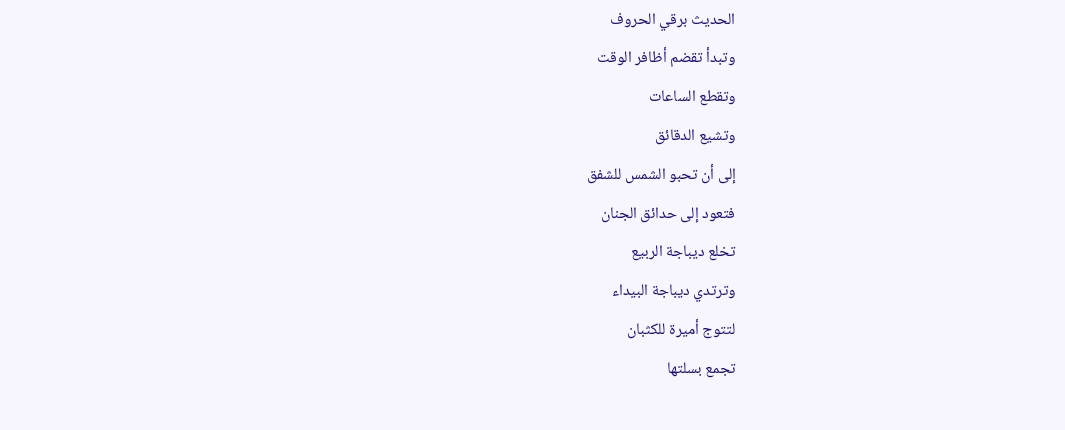الحديث برقي الحروف
وتبدأ تقضم أظافر الوقت
وتقطع الساعات
وتشيع الدقائق
إلى أن تحبو الشمس للشفق
فتعود إلى حدائق الجنان
تخلع ديباجة الربيع
وترتدي ديباجة البيداء
لتتوج أميرة للكثبان
تجمع بسلتها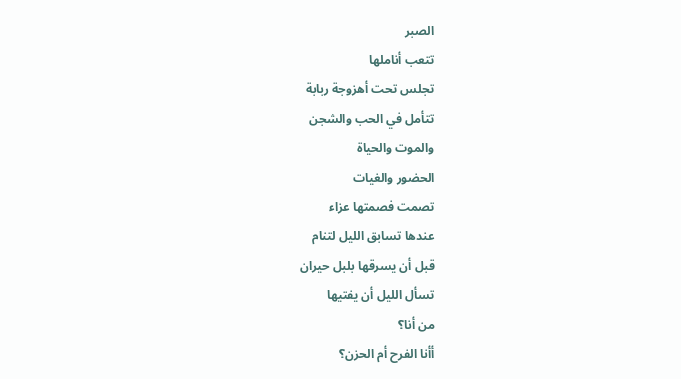الصبر
تتعب أناملها
تجلس تحت أهزوجة ربابة
تتأمل في الحب والشجن
والموت والحياة
الحضور والغيات
تصمت فصمتها عزاء
عندها تسابق الليل لتنام
قبل أن يسرقها بلبل حيران
تسأل الليل أن يفتيها
من أنا؟
أأنا الفرح أم الحزن؟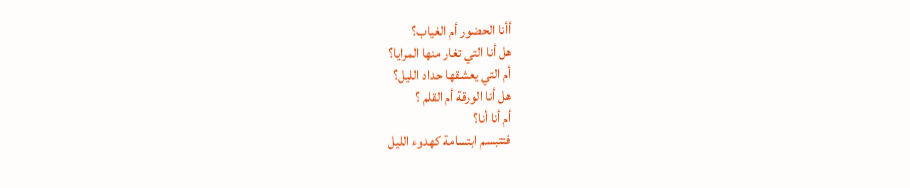أأنا الحضور أم الغياب؟
هل أنا التي تغار منها المرايا؟
أم التي يعشقها حداد الليل؟
هل أنا الورقة أم القلم ؟
أم أنا أنا؟
فتتبسم ابتسامة كهدوء الليل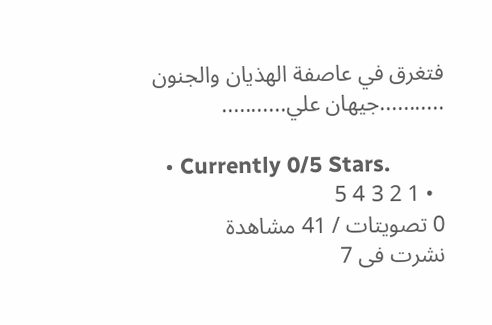فتغرق في عاصفة الهذيان والجنون
...........جيهان علي...........

  • Currently 0/5 Stars.
  • 1 2 3 4 5
0 تصويتات / 41 مشاهدة
نشرت فى 7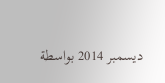ديسمبر 2014 بواسطة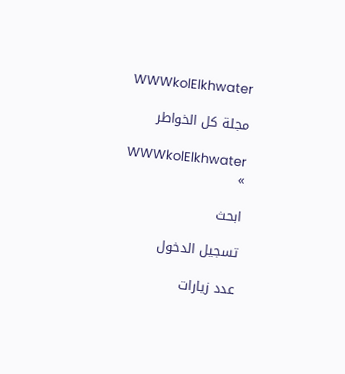WWWkolElkhwater

مجلة كل الخواطر

WWWkolElkhwater
»

ابحث

تسجيل الدخول

عدد زيارات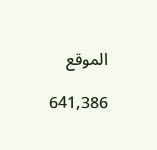الموقع

641,386